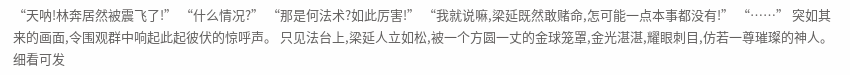“天呐!林奔居然被震飞了!” “什么情况?” “那是何法术?如此厉害!” “我就说嘛,梁延既然敢赌命,怎可能一点本事都没有!” “……” 突如其来的画面,令围观群中响起此起彼伏的惊呼声。 只见法台上,梁延人立如松,被一个方圆一丈的金球笼罩,金光湛湛,耀眼刺目,仿若一尊璀璨的神人。 细看可发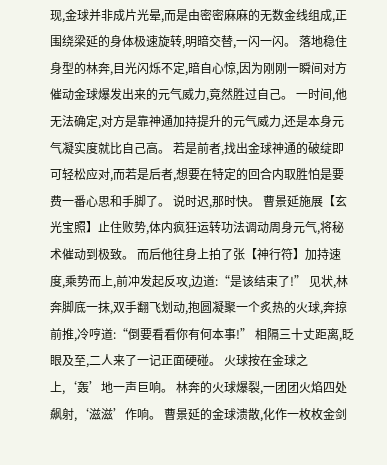现,金球并非成片光晕,而是由密密麻麻的无数金线组成,正围绕梁延的身体极速旋转,明暗交替,一闪一闪。 落地稳住身型的林奔,目光闪烁不定,暗自心惊,因为刚刚一瞬间对方催动金球爆发出来的元气威力,竟然胜过自己。 一时间,他无法确定,对方是靠神通加持提升的元气威力,还是本身元气凝实度就比自己高。 若是前者,找出金球神通的破绽即可轻松应对,而若是后者,想要在特定的回合内取胜怕是要费一番心思和手脚了。 说时迟,那时快。 曹景延施展【玄光宝照】止住败势,体内疯狂运转功法调动周身元气,将秘术催动到极致。 而后他往身上拍了张【神行符】加持速度,乘势而上,前冲发起反攻,边道:“是该结束了!” 见状,林奔脚底一抹,双手翻飞划动,抱圆凝聚一个炙热的火球,奔掠前推,冷哼道:“倒要看看你有何本事!” 相隔三十丈距离,眨眼及至,二人来了一记正面硬碰。 火球按在金球之上,‘轰’地一声巨响。 林奔的火球爆裂,一团团火焰四处飙射,‘滋滋’作响。 曹景延的金球溃散,化作一枚枚金剑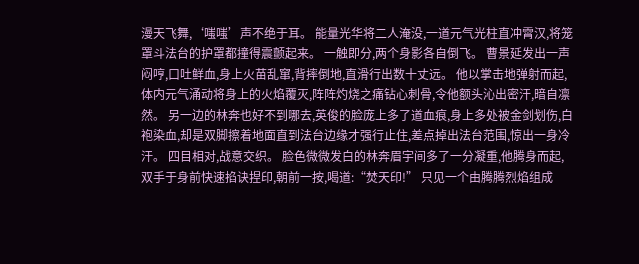漫天飞舞,‘嗤嗤’声不绝于耳。 能量光华将二人淹没,一道元气光柱直冲霄汉,将笼罩斗法台的护罩都撞得震颤起来。 一触即分,两个身影各自倒飞。 曹景延发出一声闷哼,口吐鲜血,身上火苗乱窜,背摔倒地,直滑行出数十丈远。 他以掌击地弹射而起,体内元气涌动将身上的火焰覆灭,阵阵灼烧之痛钻心刺骨,令他额头沁出密汗,暗自凛然。 另一边的林奔也好不到哪去,英俊的脸庞上多了道血痕,身上多处被金剑划伤,白袍染血,却是双脚擦着地面直到法台边缘才强行止住,差点掉出法台范围,惊出一身冷汗。 四目相对,战意交织。 脸色微微发白的林奔眉宇间多了一分凝重,他腾身而起,双手于身前快速掐诀捏印,朝前一按,喝道:“焚天印!” 只见一个由腾腾烈焰组成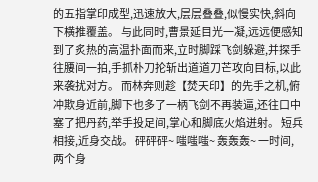的五指掌印成型,迅速放大,层层叠叠,似慢实快,斜向下横推覆盖。 与此同时,曹景延目光一凝,远远便感知到了炙热的高温扑面而来,立时脚踩飞剑躲避,并探手往腰间一拍,手抓朴刀抡斩出道道刀芒攻向目标,以此来袭扰对方。 而林奔则趁【焚天印】的先手之机,俯冲欺身近前,脚下也多了一柄飞剑不再装逼,还往口中塞了把丹药,举手投足间,掌心和脚底火焰迸射。 短兵相接,近身交战。 砰砰砰~ 嗤嗤嗤~ 轰轰轰~ 一时间,两个身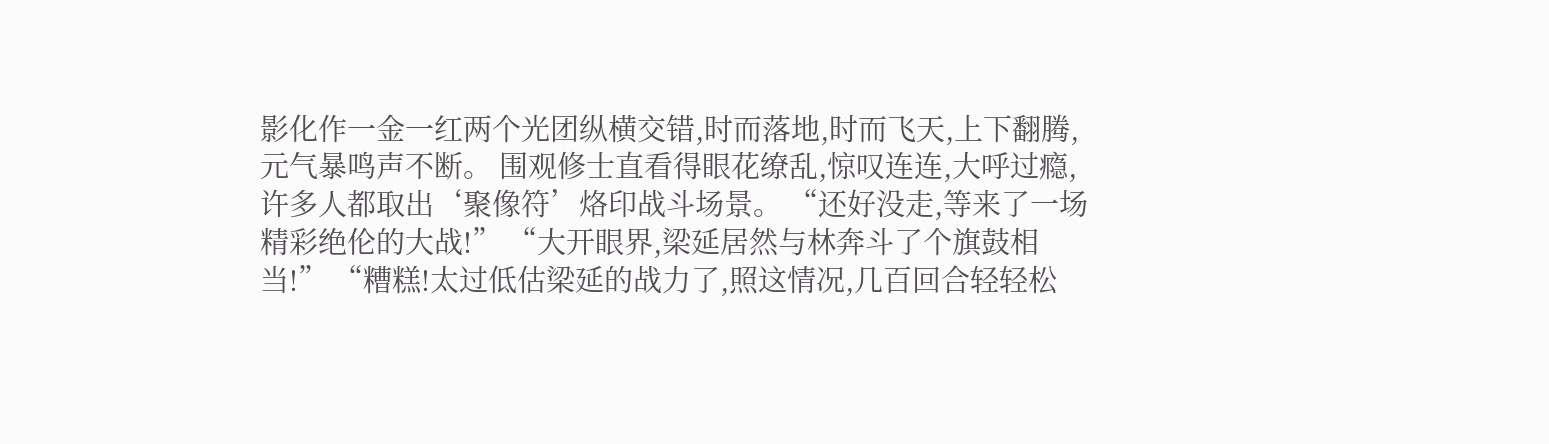影化作一金一红两个光团纵横交错,时而落地,时而飞天,上下翻腾,元气暴鸣声不断。 围观修士直看得眼花缭乱,惊叹连连,大呼过瘾,许多人都取出‘聚像符’烙印战斗场景。 “还好没走,等来了一场精彩绝伦的大战!” “大开眼界,梁延居然与林奔斗了个旗鼓相当!” “糟糕!太过低估梁延的战力了,照这情况,几百回合轻轻松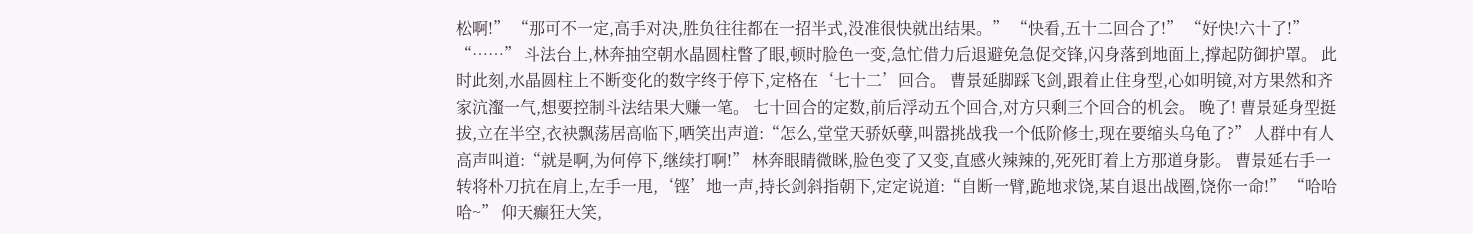松啊!” “那可不一定,高手对决,胜负往往都在一招半式,没准很快就出结果。” “快看,五十二回合了!” “好快!六十了!” “……” 斗法台上,林奔抽空朝水晶圆柱瞥了眼,顿时脸色一变,急忙借力后退避免急促交锋,闪身落到地面上,撑起防御护罩。 此时此刻,水晶圆柱上不断变化的数字终于停下,定格在‘七十二’回合。 曹景延脚踩飞剑,跟着止住身型,心如明镜,对方果然和齐家沆瀣一气,想要控制斗法结果大赚一笔。 七十回合的定数,前后浮动五个回合,对方只剩三个回合的机会。 晚了! 曹景延身型挺拔,立在半空,衣袂飘荡居高临下,哂笑出声道:“怎么,堂堂天骄妖孽,叫嚣挑战我一个低阶修士,现在要缩头乌龟了?” 人群中有人高声叫道:“就是啊,为何停下,继续打啊!” 林奔眼睛微眯,脸色变了又变,直感火辣辣的,死死盯着上方那道身影。 曹景延右手一转将朴刀抗在肩上,左手一甩,‘铿’地一声,持长剑斜指朝下,定定说道:“自断一臂,跪地求饶,某自退出战圈,饶你一命!” “哈哈哈~” 仰天癫狂大笑,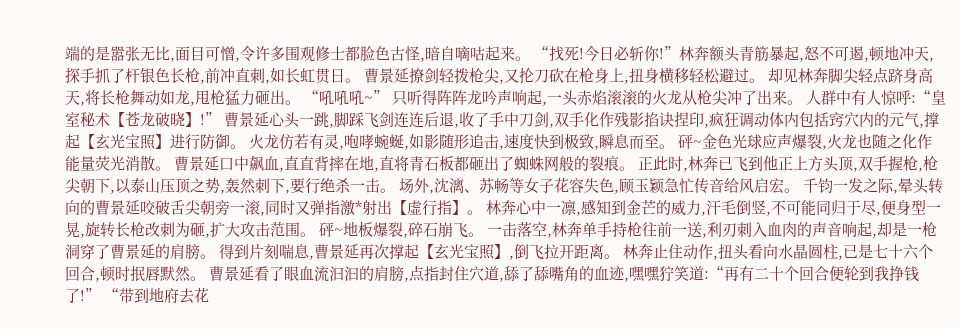端的是嚣张无比,面目可憎,令许多围观修士都脸色古怪,暗自嘀咕起来。 “找死!今日必斩你!”林奔额头青筋暴起,怒不可遏,顿地冲天,探手抓了杆银色长枪,前冲直刺,如长虹贯日。 曹景延撩剑轻拨枪尖,又抡刀砍在枪身上,扭身横移轻松避过。 却见林奔脚尖轻点跻身高天,将长枪舞动如龙,甩枪猛力砸出。 “吼吼吼~” 只听得阵阵龙吟声响起,一头赤焰滚滚的火龙从枪尖冲了出来。 人群中有人惊呼:“皇室秘术【苍龙破晓】!” 曹景延心头一跳,脚踩飞剑连连后退,收了手中刀剑,双手化作残影掐诀捏印,疯狂调动体内包括窍穴内的元气,撑起【玄光宝照】进行防御。 火龙仿若有灵,咆哮蜿蜒,如影随形追击,速度快到极致,瞬息而至。 砰~金色光球应声爆裂,火龙也随之化作能量荧光消散。 曹景延口中飙血,直直背摔在地,直将青石板都砸出了蜘蛛网般的裂痕。 正此时,林奔已飞到他正上方头顶,双手握枪,枪尖朝下,以泰山压顶之势,轰然刺下,要行绝杀一击。 场外,沈漓、苏畅等女子花容失色,顾玉颖急忙传音给风启宏。 千钧一发之际,晕头转向的曹景延咬破舌尖朝旁一滚,同时又弹指激*射出【虚行指】。 林奔心中一凛,感知到金芒的威力,汗毛倒竖,不可能同归于尽,便身型一晃,旋转长枪改刺为砸,扩大攻击范围。 砰~地板爆裂,碎石崩飞。 一击落空,林奔单手持枪往前一送,利刃刺入血肉的声音响起,却是一枪洞穿了曹景延的肩膀。 得到片刻喘息,曹景延再次撑起【玄光宝照】,倒飞拉开距离。 林奔止住动作,扭头看向水晶圆柱,已是七十六个回合,顿时抿唇默然。 曹景延看了眼血流汩汩的肩膀,点指封住穴道,舔了舔嘴角的血迹,嘿嘿狞笑道:“再有二十个回合便轮到我挣钱了!” “带到地府去花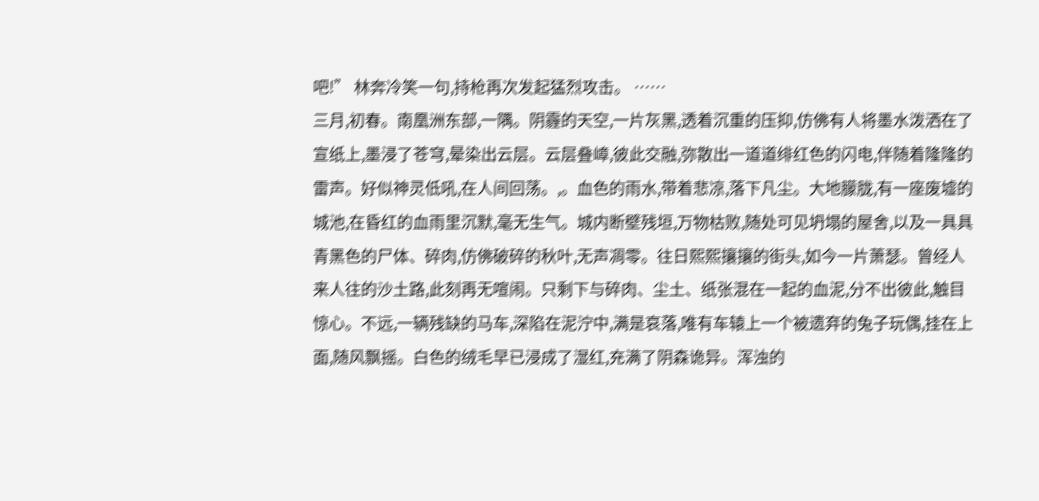吧!” 林奔冷笑一句,持枪再次发起猛烈攻击。 ……
三月,初春。南凰洲东部,一隅。阴霾的天空,一片灰黑,透着沉重的压抑,仿佛有人将墨水泼洒在了宣纸上,墨浸了苍穹,晕染出云层。云层叠嶂,彼此交融,弥散出一道道绯红色的闪电,伴随着隆隆的雷声。好似神灵低吼,在人间回荡。,。血色的雨水,带着悲凉,落下凡尘。大地朦胧,有一座废墟的城池,在昏红的血雨里沉默,毫无生气。城内断壁残垣,万物枯败,随处可见坍塌的屋舍,以及一具具青黑色的尸体、碎肉,仿佛破碎的秋叶,无声凋零。往日熙熙攘攘的街头,如今一片萧瑟。曾经人来人往的沙土路,此刻再无喧闹。只剩下与碎肉、尘土、纸张混在一起的血泥,分不出彼此,触目惊心。不远,一辆残缺的马车,深陷在泥泞中,满是哀落,唯有车辕上一个被遗弃的兔子玩偶,挂在上面,随风飘摇。白色的绒毛早已浸成了湿红,充满了阴森诡异。浑浊的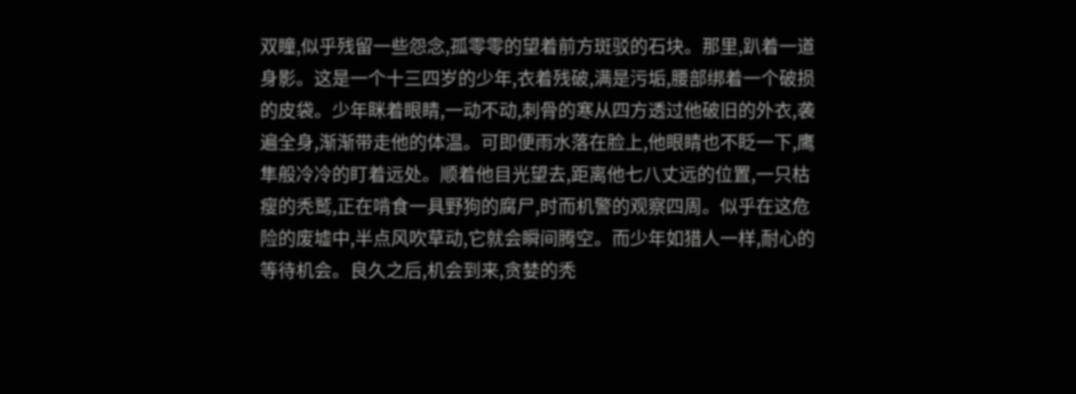双瞳,似乎残留一些怨念,孤零零的望着前方斑驳的石块。那里,趴着一道身影。这是一个十三四岁的少年,衣着残破,满是污垢,腰部绑着一个破损的皮袋。少年眯着眼睛,一动不动,刺骨的寒从四方透过他破旧的外衣,袭遍全身,渐渐带走他的体温。可即便雨水落在脸上,他眼睛也不眨一下,鹰隼般冷冷的盯着远处。顺着他目光望去,距离他七八丈远的位置,一只枯瘦的秃鹫,正在啃食一具野狗的腐尸,时而机警的观察四周。似乎在这危险的废墟中,半点风吹草动,它就会瞬间腾空。而少年如猎人一样,耐心的等待机会。良久之后,机会到来,贪婪的秃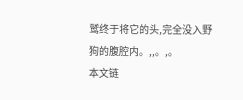鹫终于将它的头,完全没入野狗的腹腔内。,,。,。
本文链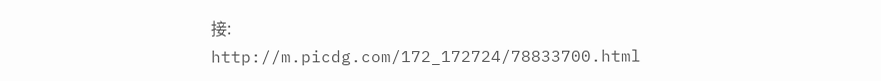接:
http://m.picdg.com/172_172724/78833700.html